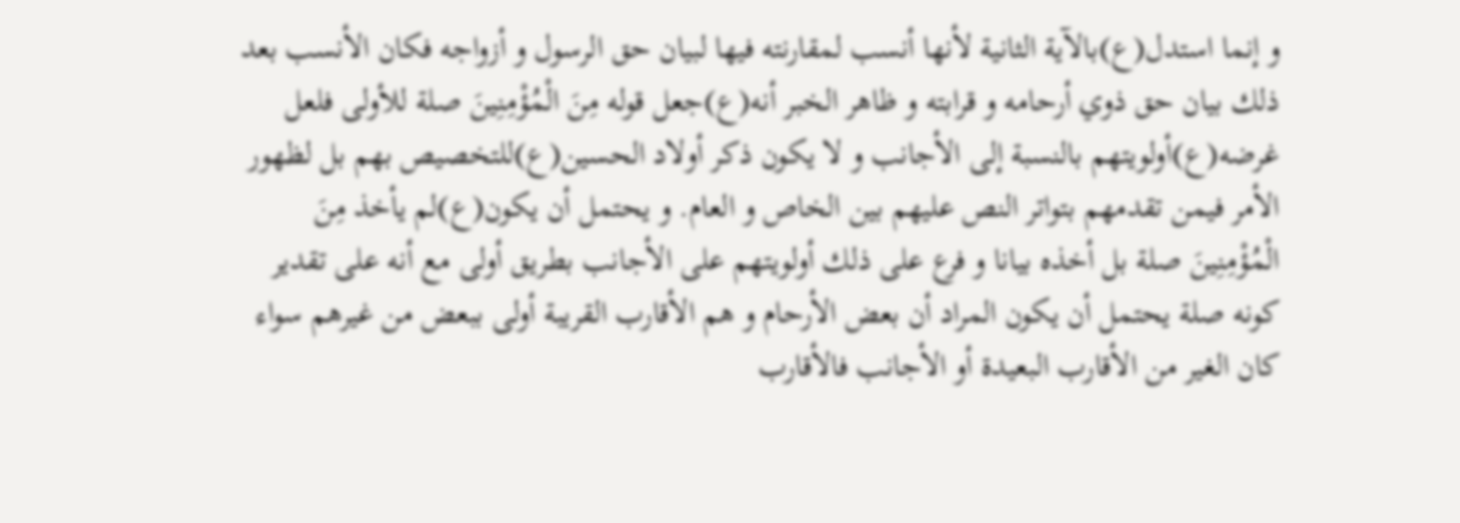و إنما استدل(ع)بالآية الثانية لأنها أنسب لمقارنته فيها لبيان حق الرسول و أزواجه فكان الأنسب بعد ذلك بيان حق ذوي أرحامه و قرابته و ظاهر الخبر أنه(ع)جعل قوله مِنَ الْمُؤْمِنِينَ صلة للأولى فلعل غرضه(ع)أولويتهم بالنسبة إلى الأجانب و لا يكون ذكر أولاد الحسين(ع)للتخصيص بهم بل لظهور الأمر فيمن تقدمهم بتواتر النص عليهم بين الخاص و العام. و يحتمل أن يكون(ع)لم يأخذ مِنَ الْمُؤْمِنِينَ صلة بل أخذه بيانا و فرع على ذلك أولويتهم على الأجانب بطريق أولى مع أنه على تقدير كونه صلة يحتمل أن يكون المراد أن بعض الأرحام و هم الأقارب القريبة أولى ببعض من غيرهم سواء كان الغير من الأقارب البعيدة أو الأجانب فالأقارب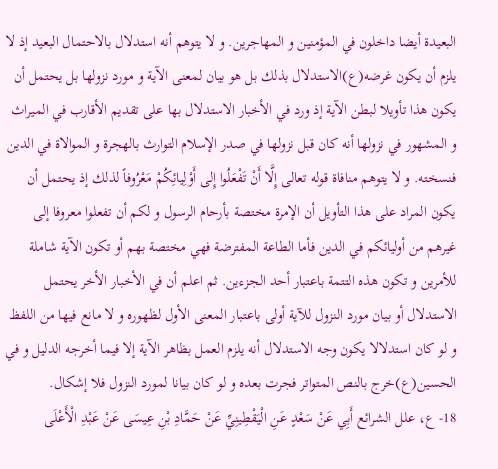البعيدة أيضا داخلون في المؤمنين و المهاجرين. و لا يتوهم أنه استدلال بالاحتمال البعيد إذ لا يلزم أن يكون غرضه(ع)الاستدلال بذلك بل هو بيان لمعنى الآية و مورد نزولها بل يحتمل أن يكون هذا تأويلا لبطن الآية إذ ورد في الأخبار الاستدلال بها على تقديم الأقارب في الميراث و المشهور في نزولها أنه كان قبل نزولها في صدر الإسلام التوارث بالهجرة و الموالاة في الدين فنسخته. و لا يتوهم منافاة قوله تعالى إِلَّا أَنْ تَفْعَلُوا إِلى أَوْلِيائِكُمْ مَعْرُوفاً لذلك إذ يحتمل أن يكون المراد على هذا التأويل أن الإمرة مختصة بأرحام الرسول و لكم أن تفعلوا معروفا إلى غيرهم من أوليائكم في الدين فأما الطاعة المفترضة فهي مختصة بهم أو تكون الآية شاملة للأمرين و تكون هذه التتمة باعتبار أحد الجزءين. ثم اعلم أن في الأخبار الأخر يحتمل الاستدلال أو بيان مورد النزول للآية أولى باعتبار المعنى الأول لظهوره و لا مانع فيها من اللفظ و لو كان استدلالا يكون وجه الاستدلال أنه يلزم العمل بظاهر الآية إلا فيما أخرجه الدليل و في الحسين(ع)خرج بالنص المتواتر فجرت بعده و لو كان بيانا لمورد النزول فلا إشكال.
18- ع، علل الشرائع أَبِي عَنْ سَعْدٍ عَنِ الْيَقْطِينِيِّ عَنْ حَمَّادِ بْنِ عِيسَى عَنْ عَبْدِ الْأَعْلَى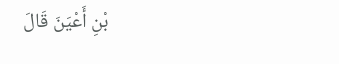بْنِ أَعْيَنَ قَالَ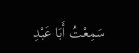سَمِعْتُ أَبَا عَبْدِ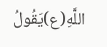اللَّهِ(ع)يَقُولُ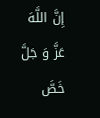إِنَّ اللَّهَ عَزَّ وَ جَلَّ خَصَّ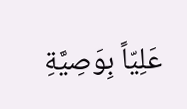عَلِيّاً بِوَصِيَّةِ